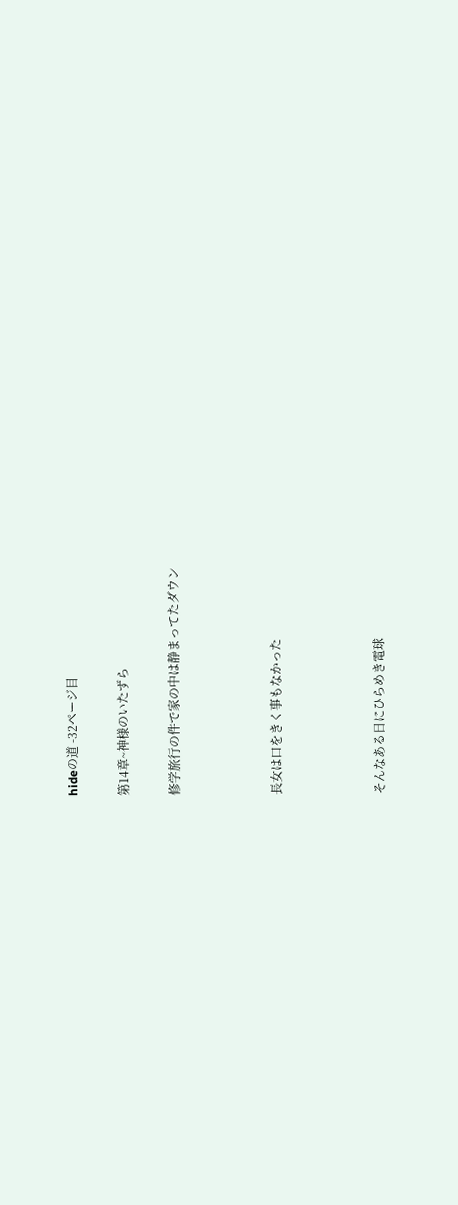hideの道 -32ページ目

第14章~神様のいたずら

修学旅行の件で家の中は静まってたダウン



長女は口をきく事もなかった



そんなある日にひらめき電球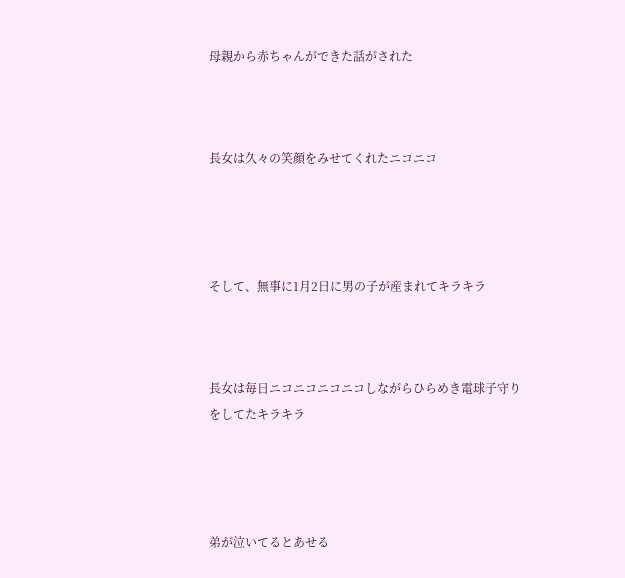母親から赤ちゃんができた話がされた



長女は久々の笑顔をみせてくれたニコニコ




そして、無事に1月2日に男の子が産まれてキラキラ



長女は毎日ニコニコニコニコしながらひらめき電球子守りをしてたキラキラ




弟が泣いてるとあせる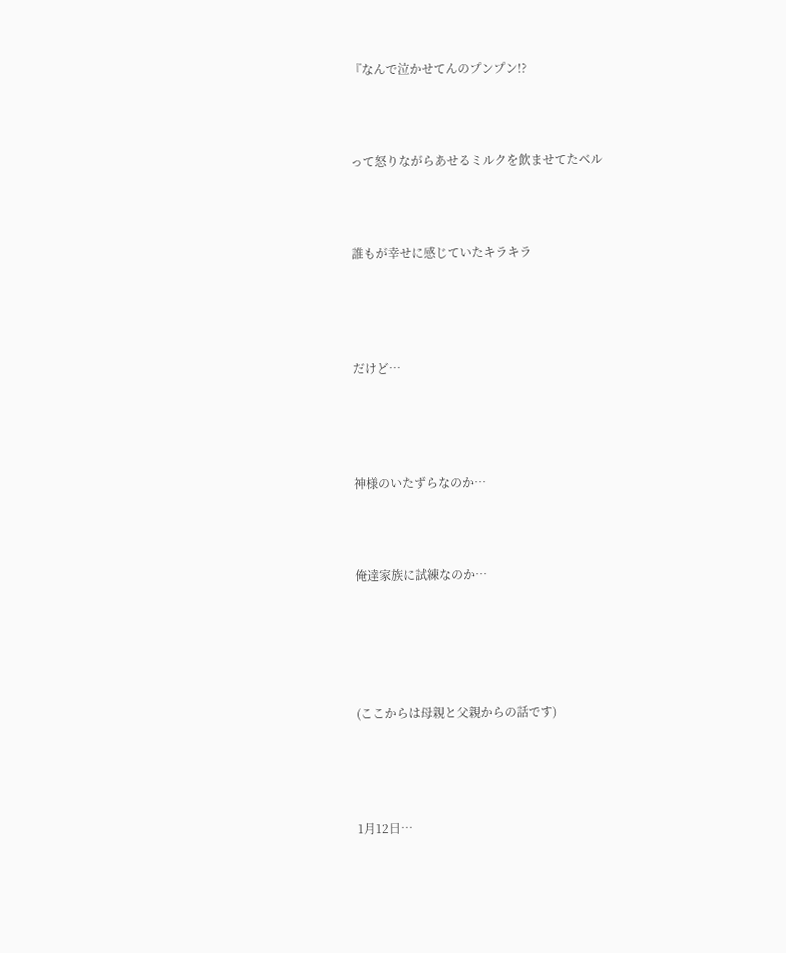『なんで泣かせてんのプンプン!?



って怒りながらあせるミルクを飲ませてたベル



誰もが幸せに感じていたキラキラ




だけど…




神様のいたずらなのか…



俺達家族に試練なのか…





(ここからは母親と父親からの話です)




1月12日…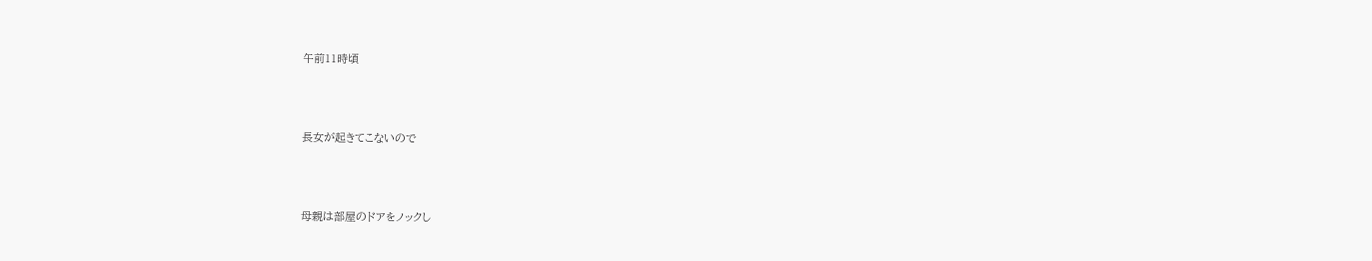午前11時頃



長女が起きてこないので



母親は部屋のドアをノックし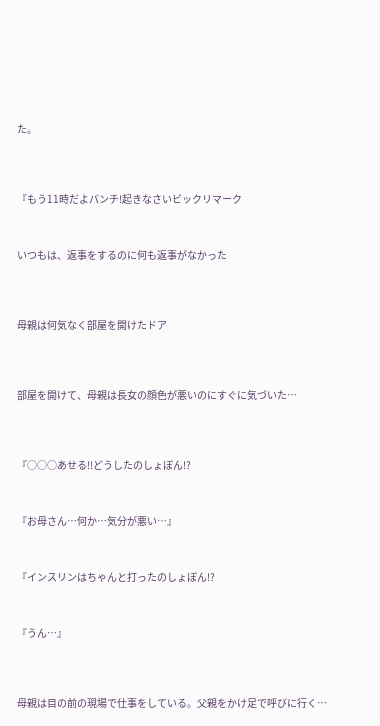た。




『もう11時だよパンチ!起きなさいビックリマーク



いつもは、返事をするのに何も返事がなかった




母親は何気なく部屋を開けたドア




部屋を開けて、母親は長女の顔色が悪いのにすぐに気づいた…




『○○○あせる!!どうしたのしょぼん!?



『お母さん…何か…気分が悪い…』



『インスリンはちゃんと打ったのしょぼん!?



『うん…』




母親は目の前の現場で仕事をしている。父親をかけ足で呼びに行く…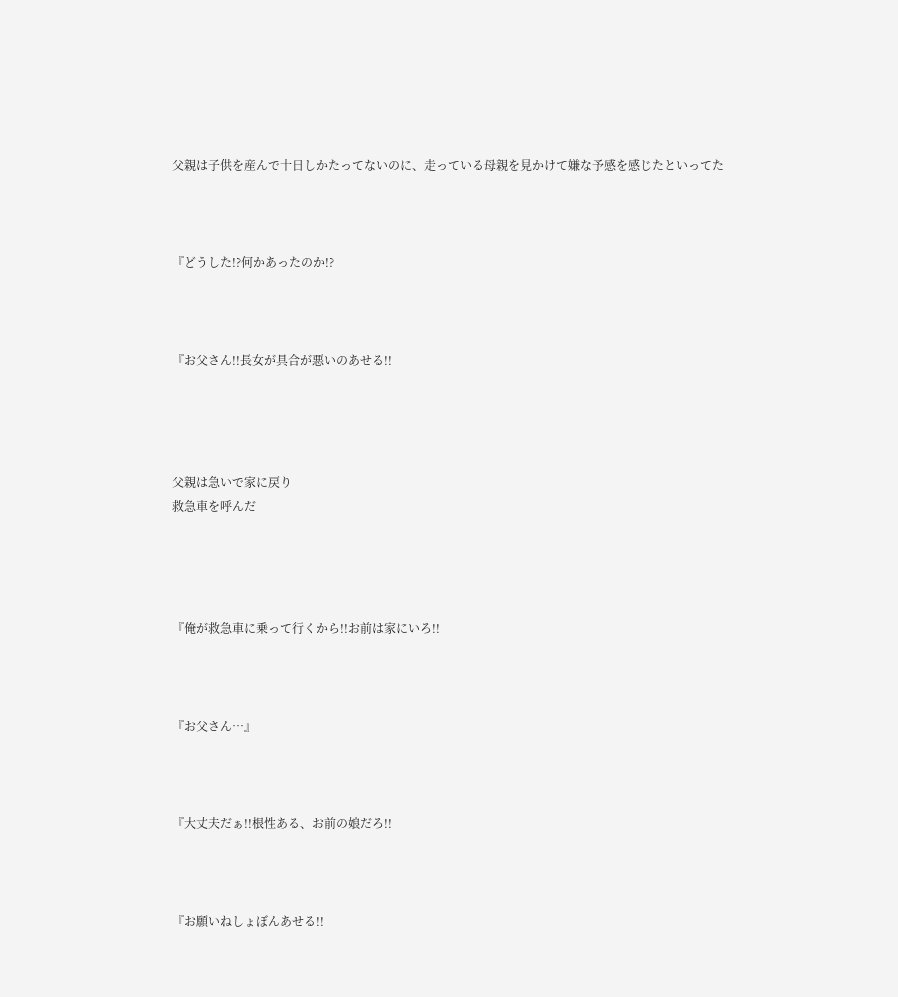父親は子供を産んで十日しかたってないのに、走っている母親を見かけて嫌な予感を感じたといってた



『どうした!?何かあったのか!?



『お父さん!!長女が具合が悪いのあせる!!




父親は急いで家に戻り
救急車を呼んだ




『俺が救急車に乗って行くから!!お前は家にいろ!!



『お父さん…』



『大丈夫だぁ!!根性ある、お前の娘だろ!!



『お願いねしょぼんあせる!!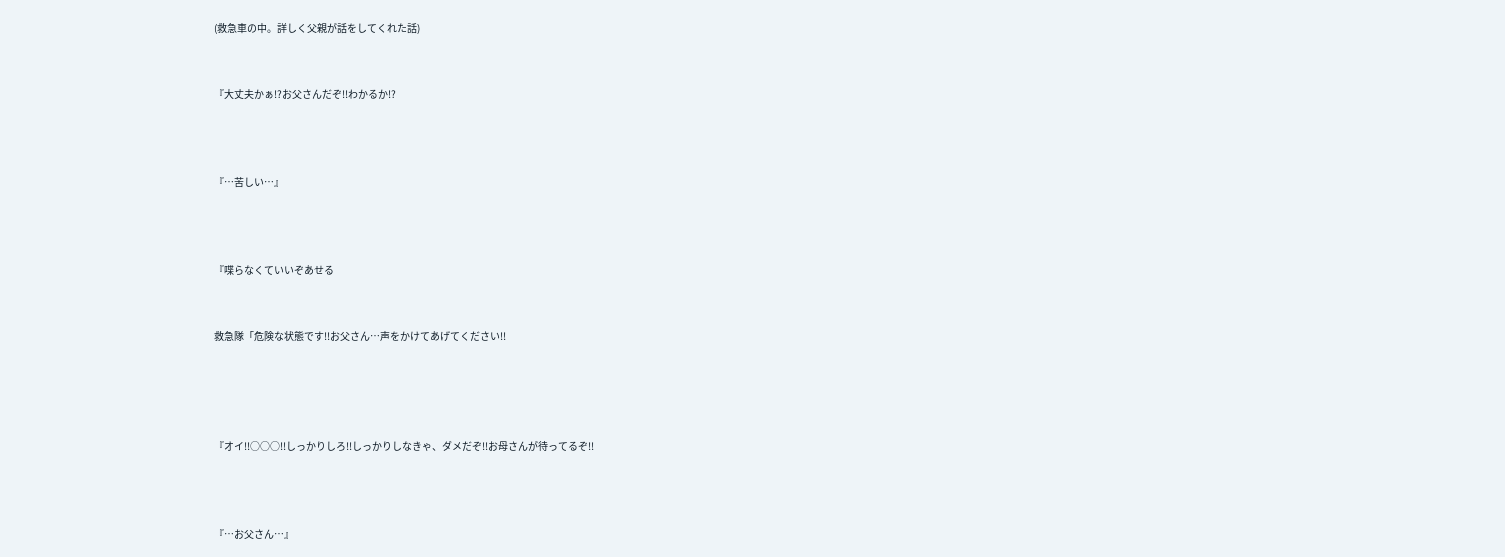(救急車の中。詳しく父親が話をしてくれた話)


『大丈夫かぁ!?お父さんだぞ!!わかるか!?



『…苦しい…』



『喋らなくていいぞあせる


救急隊「危険な状態です!!お父さん…声をかけてあげてください!!




『オイ!!○○○!!しっかりしろ!!しっかりしなきゃ、ダメだぞ!!お母さんが待ってるぞ!!



『…お父さん…』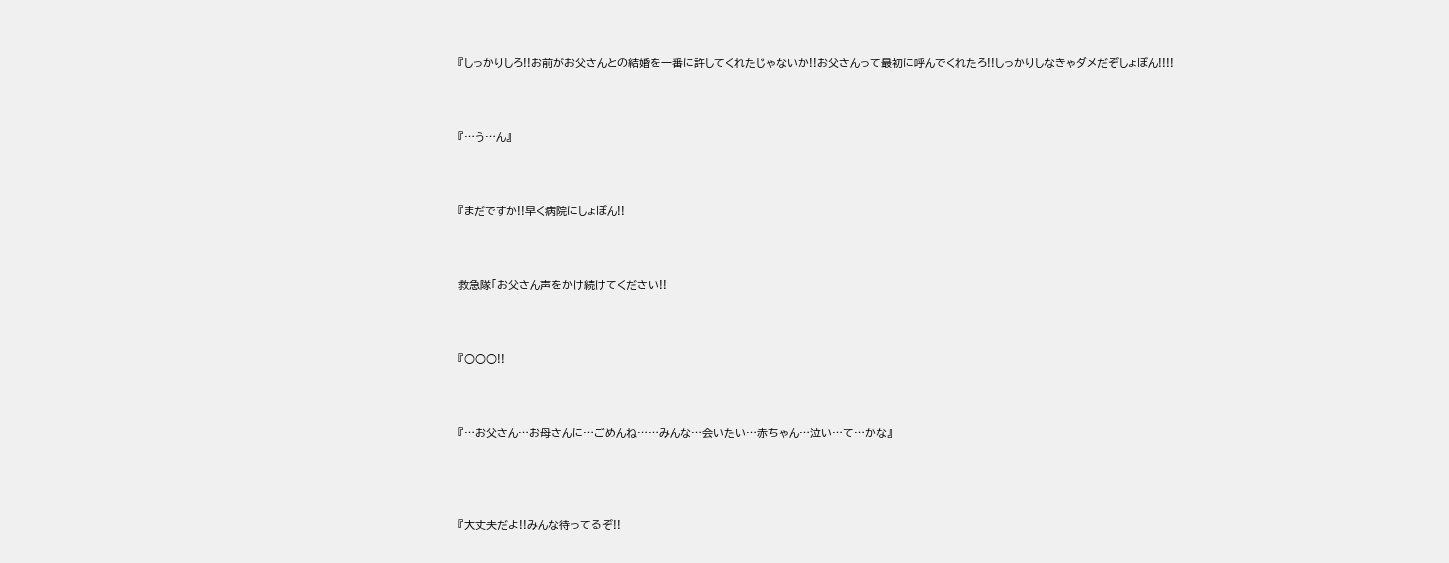『しっかりしろ!!お前がお父さんとの結婚を一番に許してくれたじゃないか!!お父さんって最初に呼んでくれたろ!!しっかりしなきゃダメだぞしょぼん!!!!



『…う…ん』



『まだですか!!早く病院にしょぼん!!



救急隊「お父さん声をかけ続けてください!!



『○○○!!



『…お父さん…お母さんに…ごめんね……みんな…会いたい…赤ちゃん…泣い…て…かな』




『大丈夫だよ!!みんな待ってるぞ!!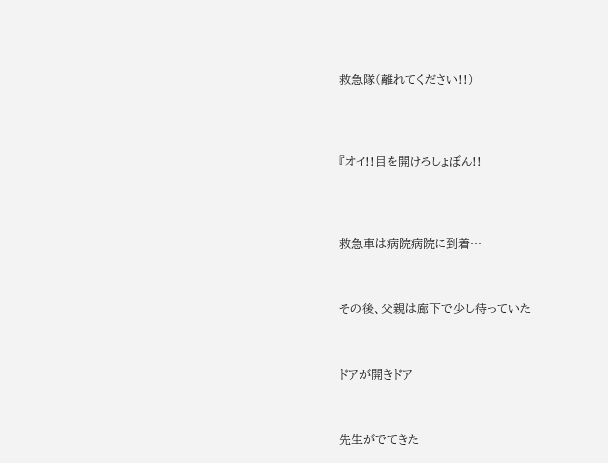救急隊(離れてください!!)




『オイ!!目を開けろしょぼん!!




救急車は病院病院に到着…



その後、父親は廊下で少し待っていた



ドアが開きドア



先生がでてきた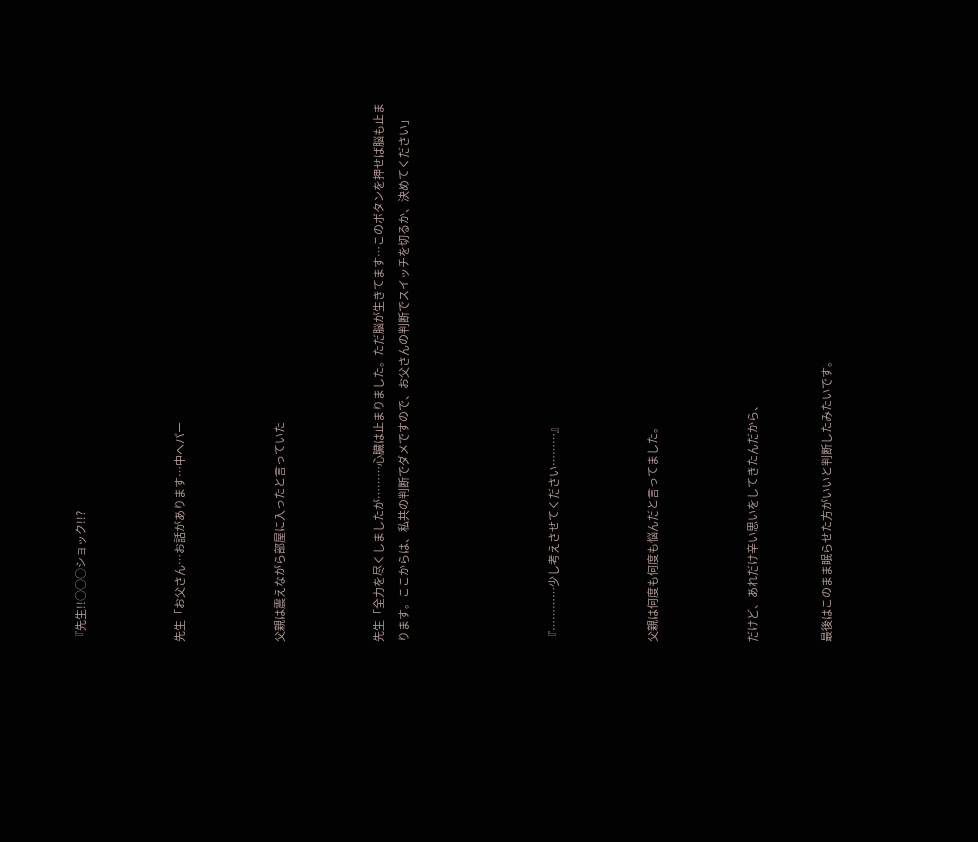『先生!!○○○ショック!!?



先生「お父さん…お話があります…中へパー



父親は震えながら部屋に入ったと言っていた



先生「全力を尽くしましたが………心臓は止まりました。ただ脳が生きてます…このボタンを押せば脳も止まります。ここからは、私共の判断でダメですので、お父さんの判断でスイッチを切るか、決めてください」





『…………少し考えさせてください………』



父親は何度も何度も悩んだと言ってました。



だけど、あれだけ辛い思いをしてきたんだから、


最後はこのまま眠らせた方がいいと判断したみたいです。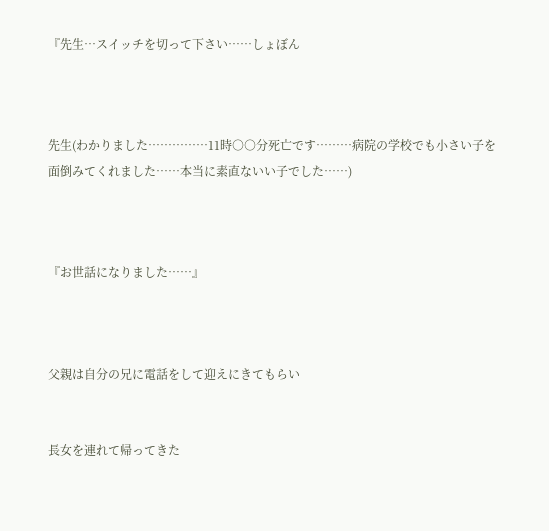『先生…スイッチを切って下さい……しょぼん



先生(わかりました……………11時○○分死亡です………病院の学校でも小さい子を面倒みてくれました……本当に素直ないい子でした……)



『お世話になりました……』



父親は自分の兄に電話をして迎えにきてもらい


長女を連れて帰ってきた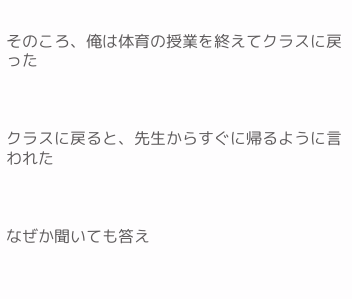そのころ、俺は体育の授業を終えてクラスに戻った



クラスに戻ると、先生からすぐに帰るように言われた



なぜか聞いても答え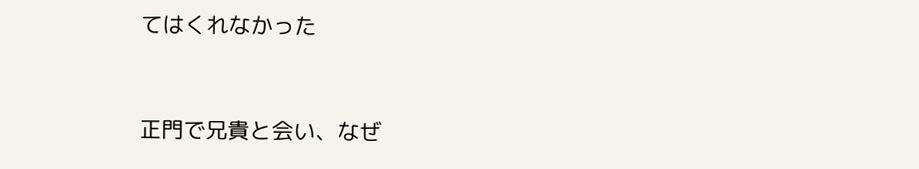てはくれなかった



正門で兄貴と会い、なぜ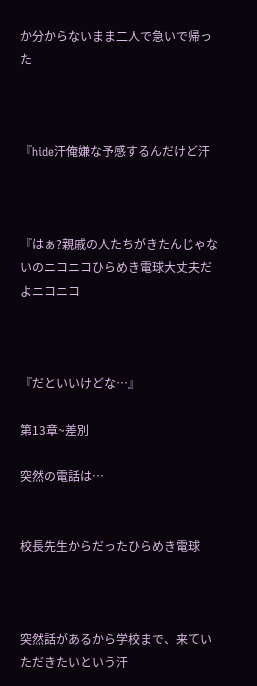か分からないまま二人で急いで帰った



『hide汗俺嫌な予感するんだけど汗



『はぁ?親戚の人たちがきたんじゃないのニコニコひらめき電球大丈夫だよニコニコ



『だといいけどな…』

第13章~差別

突然の電話は…


校長先生からだったひらめき電球



突然話があるから学校まで、来ていただきたいという汗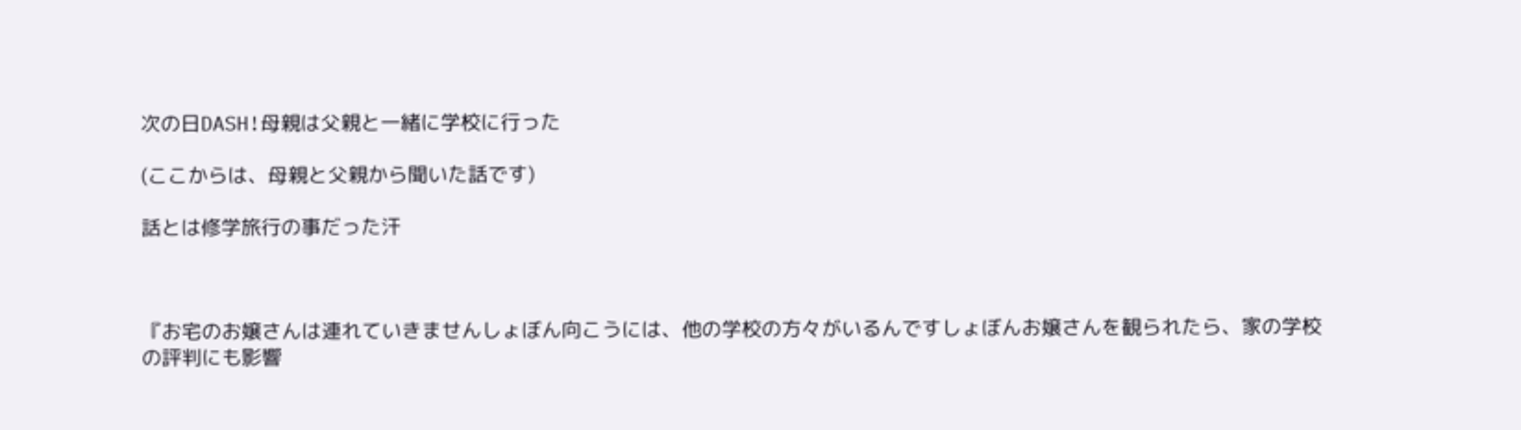次の日DASH!母親は父親と一緒に学校に行った

(ここからは、母親と父親から聞いた話です)

話とは修学旅行の事だった汗



『お宅のお嬢さんは連れていきませんしょぼん向こうには、他の学校の方々がいるんですしょぼんお嬢さんを観られたら、家の学校の評判にも影響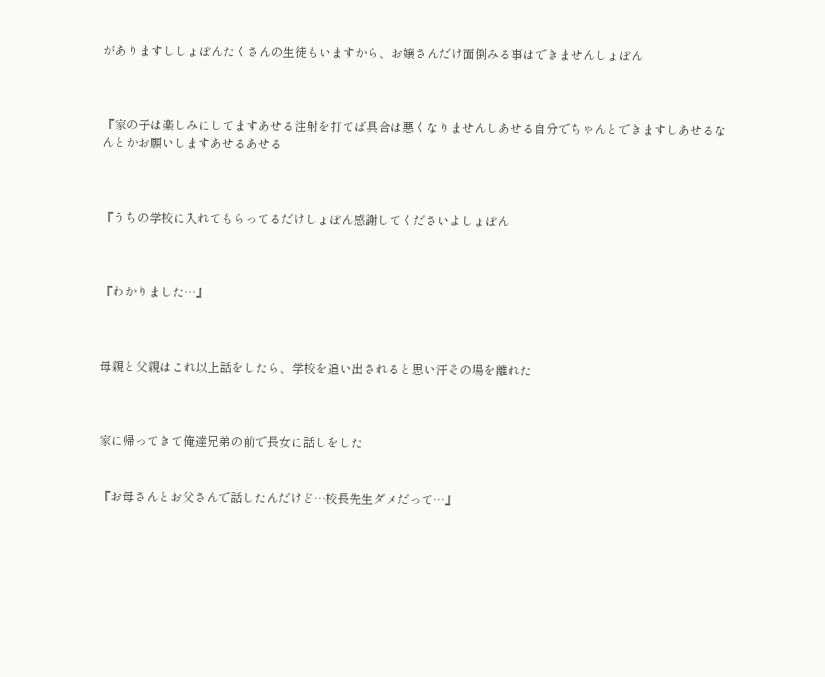がありますししょぼんたくさんの生徒もいますから、お嬢さんだけ面倒みる事はできませんしょぼん



『家の子は楽しみにしてますあせる注射を打てば具合は悪くなりませんしあせる自分でちゃんとできますしあせるなんとかお願いしますあせるあせる



『うちの学校に入れてもらってるだけしょぼん感謝してくださいよしょぼん



『わかりました…』



母親と父親はこれ以上話をしたら、学校を追い出されると思い汗その場を離れた



家に帰ってきて俺達兄弟の前で長女に話しをした


『お母さんとお父さんで話したんだけど…校長先生ダメだって…』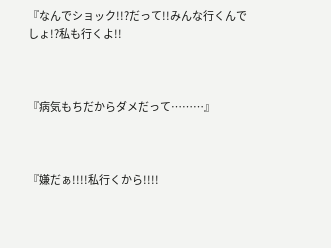『なんでショック!!?だって!!みんな行くんでしょ!?私も行くよ!!



『病気もちだからダメだって………』



『嫌だぁ!!!!私行くから!!!!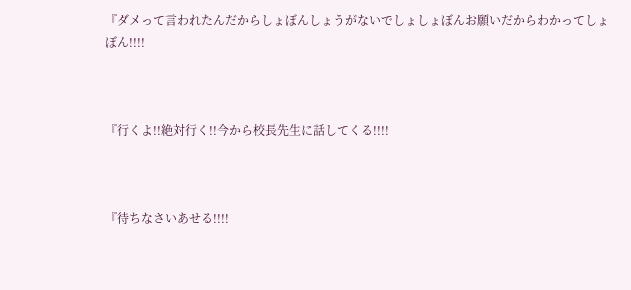『ダメって言われたんだからしょぼんしょうがないでしょしょぼんお願いだからわかってしょぼん!!!!



『行くよ!!絶対行く!!今から校長先生に話してくる!!!!



『待ちなさいあせる!!!!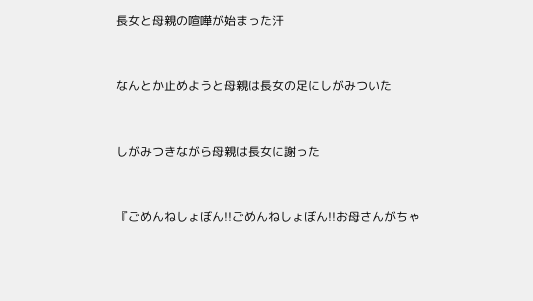長女と母親の喧嘩が始まった汗



なんとか止めようと母親は長女の足にしがみついた



しがみつきながら母親は長女に謝った



『ごめんねしょぼん!!ごめんねしょぼん!!お母さんがちゃ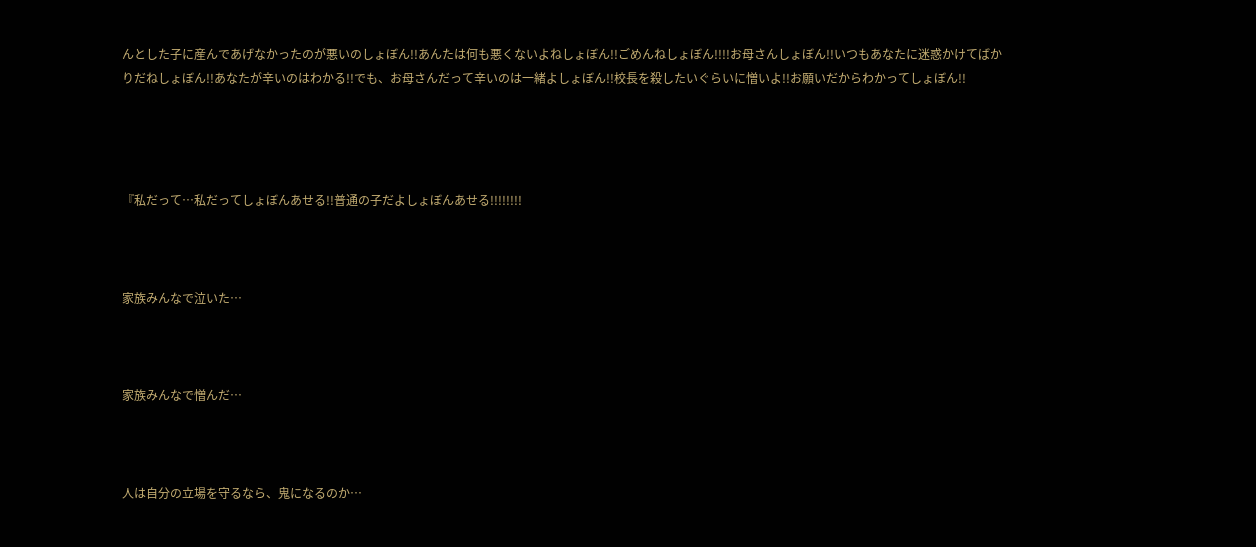んとした子に産んであげなかったのが悪いのしょぼん!!あんたは何も悪くないよねしょぼん!!ごめんねしょぼん!!!!お母さんしょぼん!!いつもあなたに迷惑かけてばかりだねしょぼん!!あなたが辛いのはわかる!!でも、お母さんだって辛いのは一緒よしょぼん!!校長を殺したいぐらいに憎いよ!!お願いだからわかってしょぼん!!




『私だって…私だってしょぼんあせる!!普通の子だよしょぼんあせる!!!!!!!!



家族みんなで泣いた…



家族みんなで憎んだ…



人は自分の立場を守るなら、鬼になるのか…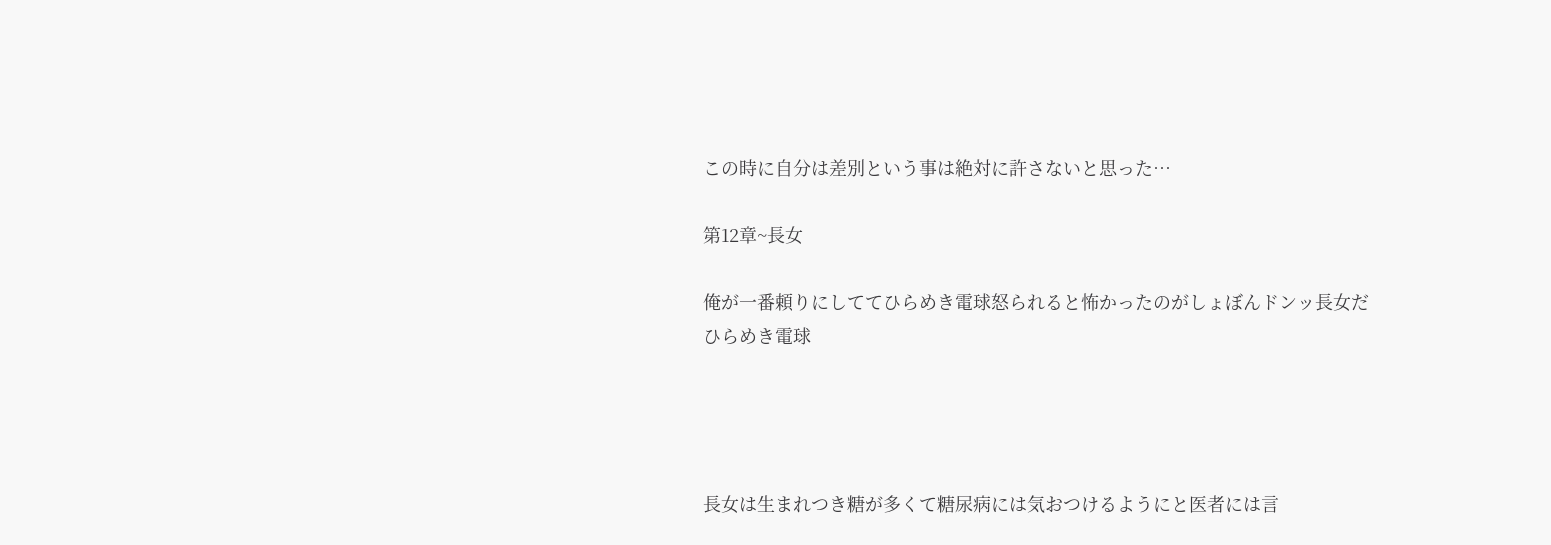この時に自分は差別という事は絶対に許さないと思った…

第12章~長女

俺が一番頼りにしててひらめき電球怒られると怖かったのがしょぼんドンッ長女だひらめき電球




長女は生まれつき糖が多くて糖尿病には気おつけるようにと医者には言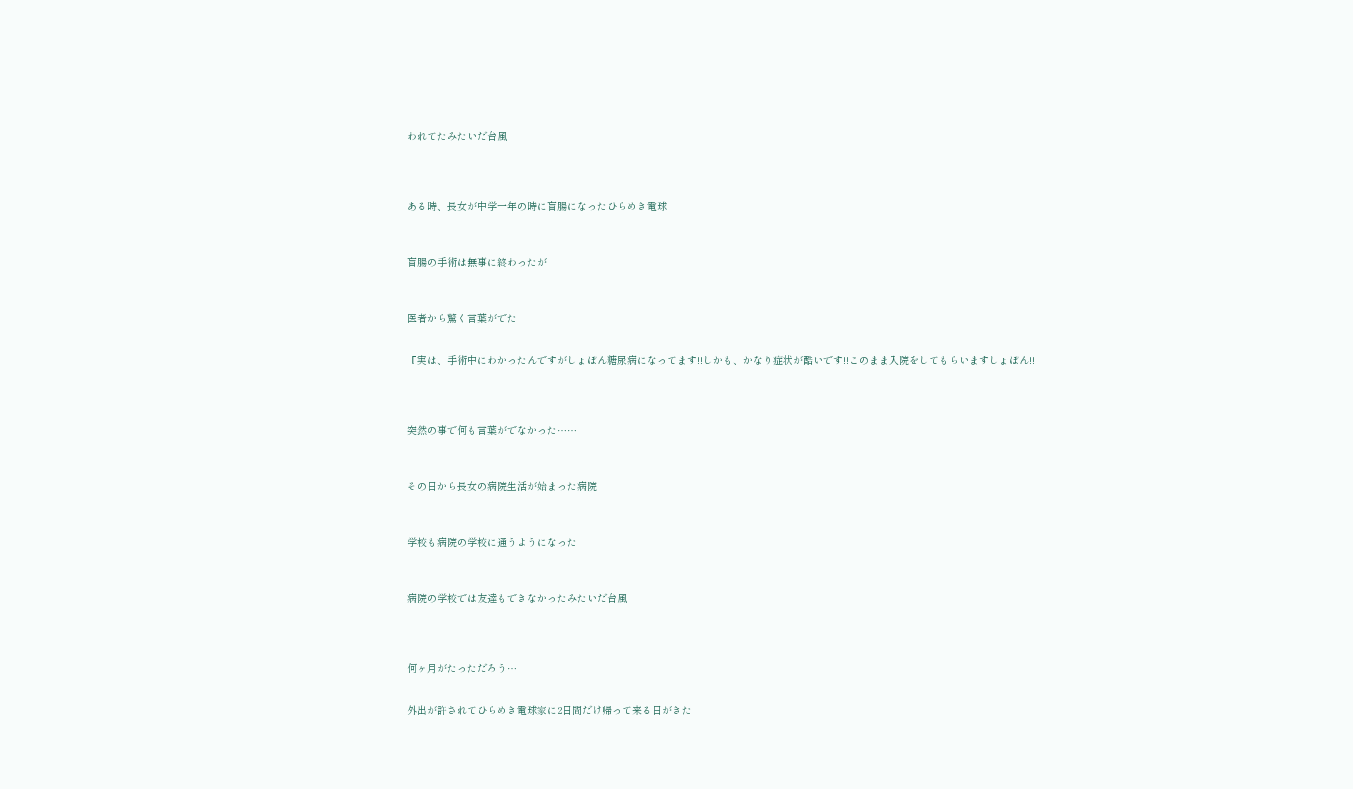われてたみたいだ台風




ある時、長女が中学一年の時に盲腸になったひらめき電球



盲腸の手術は無事に終わったが



医者から驚く言葉がでた


『実は、手術中にわかったんですがしょぼん糖尿病になってます!!しかも、かなり症状が酷いです!!このまま入院をしてもらいますしょぼん!!




突然の事で何も言葉がでなかった……



その日から長女の病院生活が始まった病院



学校も病院の学校に通うようになった



病院の学校では友達もできなかったみたいだ台風




何ヶ月がたっただろう…


外出が許されてひらめき電球家に2日間だけ帰って来る日がきた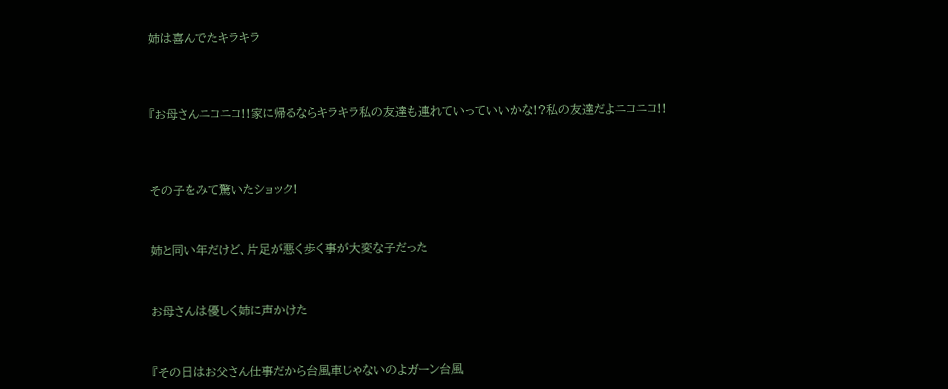姉は喜んでたキラキラ




『お母さんニコニコ!!家に帰るならキラキラ私の友達も連れていっていいかな!?私の友達だよニコニコ!!




その子をみて驚いたショック!



姉と同い年だけど、片足が悪く歩く事が大変な子だった



お母さんは優しく姉に声かけた



『その日はお父さん仕事だから台風車じゃないのよガーン台風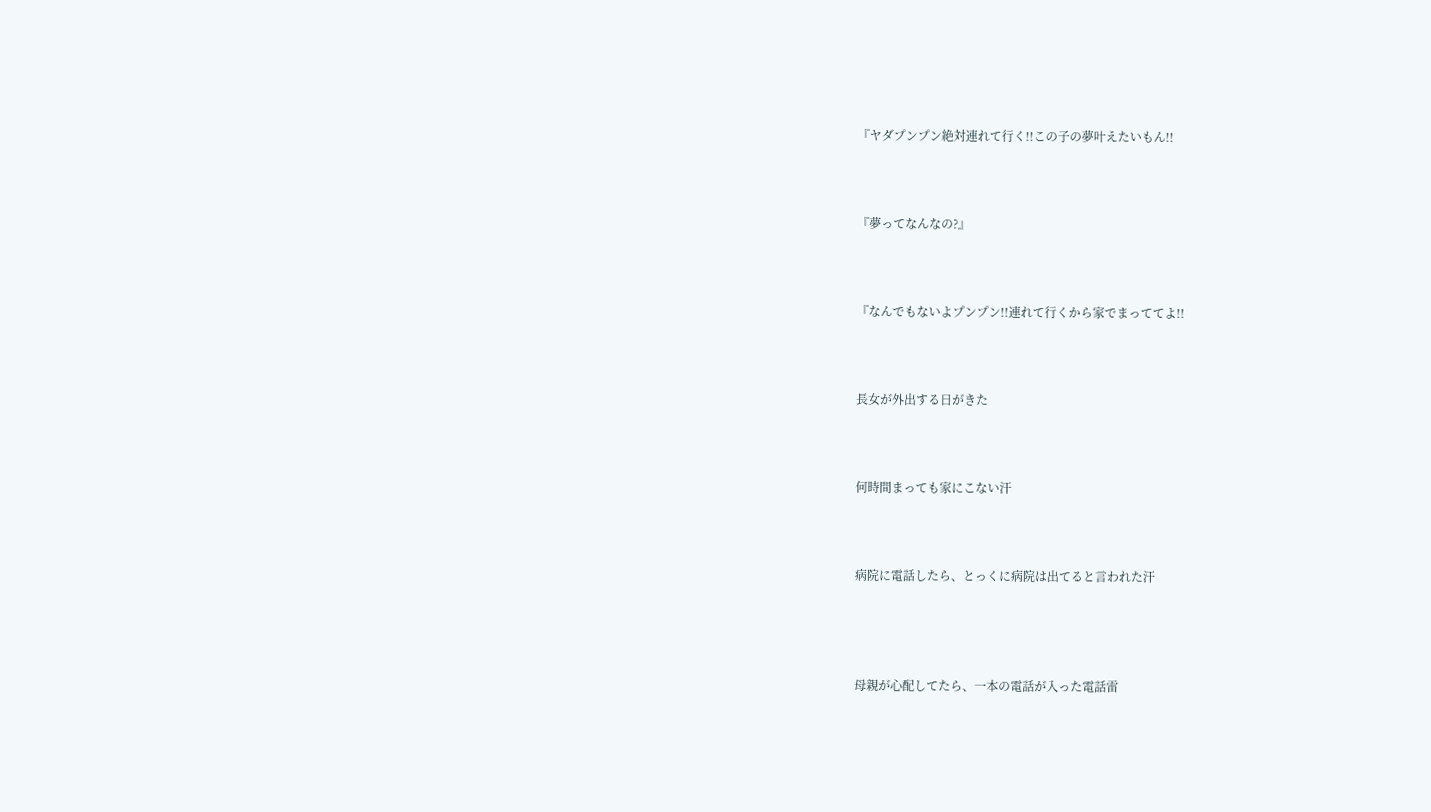『ヤダプンプン絶対連れて行く!!この子の夢叶えたいもん!!



『夢ってなんなの?』



『なんでもないよプンプン!!連れて行くから家でまっててよ!!



長女が外出する日がきた



何時間まっても家にこない汗



病院に電話したら、とっくに病院は出てると言われた汗




母親が心配してたら、一本の電話が入った電話雷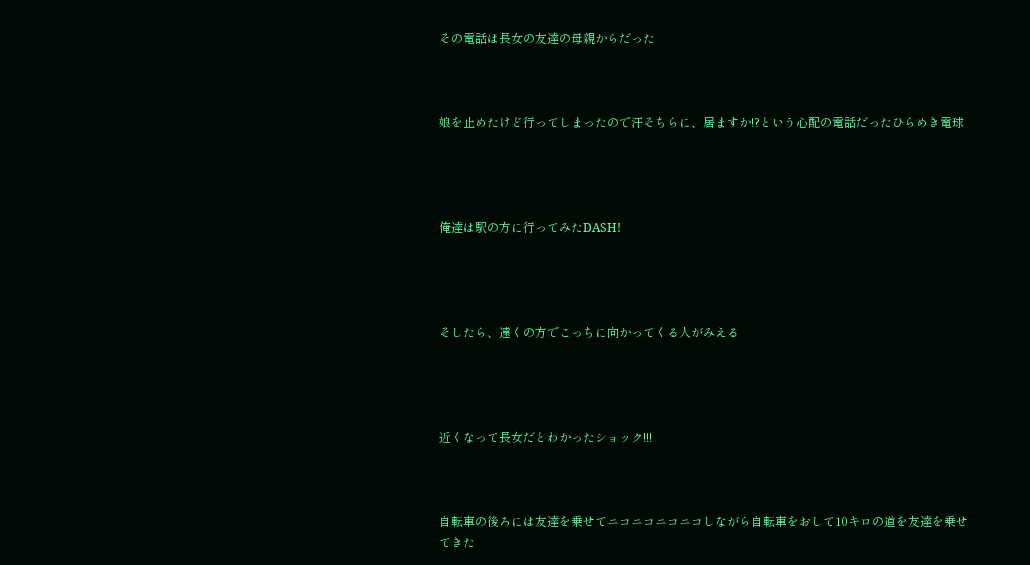その電話は長女の友達の母親からだった



娘を止めたけど行ってしまったので汗そちらに、居ますか!?という心配の電話だったひらめき電球




俺達は駅の方に行ってみたDASH!




そしたら、遠くの方でこっちに向かってくる人がみえる




近くなって長女だとわかったショック!!!



自転車の後ろには友達を乗せてニコニコニコニコしながら自転車をおして10キロの道を友達を乗せてきた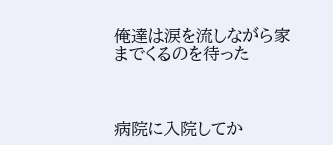俺達は涙を流しながら家までくるのを待った



病院に入院してか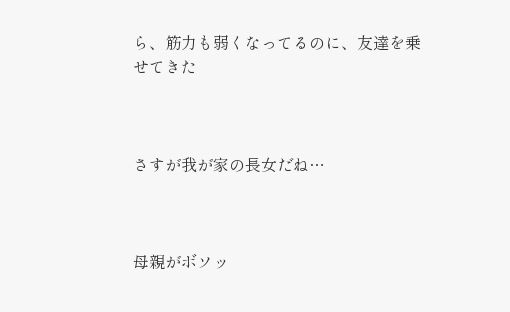ら、筋力も弱くなってるのに、友達を乗せてきた



さすが我が家の長女だね…



母親がボソッ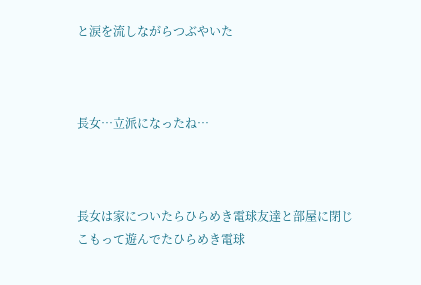と涙を流しながらつぶやいた



長女…立派になったね…



長女は家についたらひらめき電球友達と部屋に閉じこもって遊んでたひらめき電球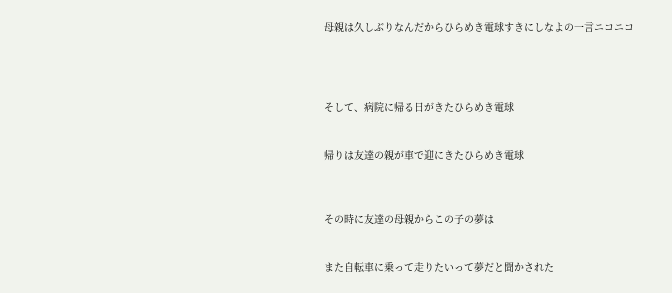母親は久しぶりなんだからひらめき電球すきにしなよの一言ニコニコ




そして、病院に帰る日がきたひらめき電球


帰りは友達の親が車で迎にきたひらめき電球



その時に友達の母親からこの子の夢は


また自転車に乗って走りたいって夢だと聞かされた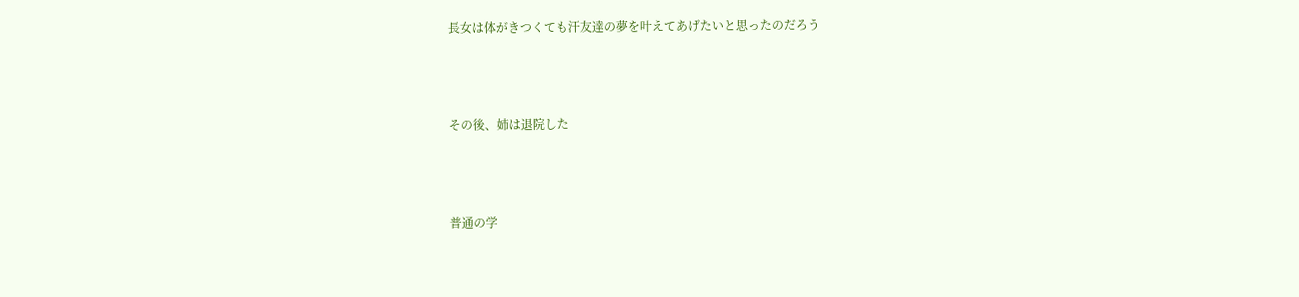長女は体がきつくても汗友達の夢を叶えてあげたいと思ったのだろう




その後、姉は退院した




普通の学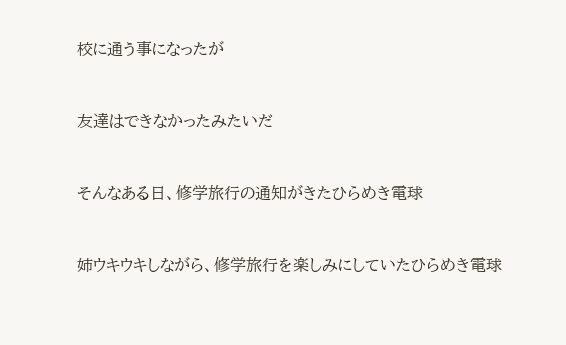校に通う事になったが



友達はできなかったみたいだ



そんなある日、修学旅行の通知がきたひらめき電球



姉ウキウキしながら、修学旅行を楽しみにしていたひらめき電球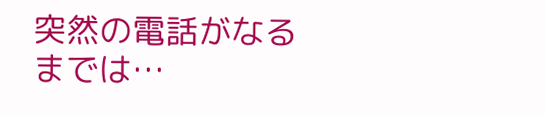突然の電話がなるまでは…